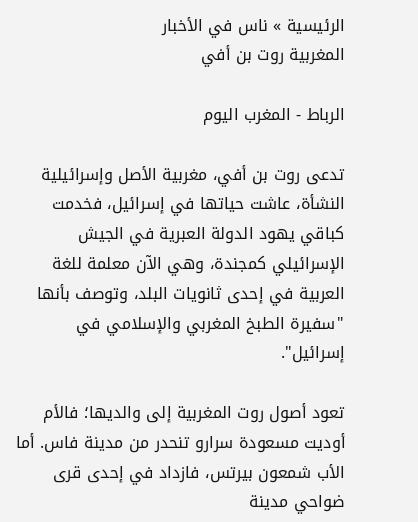الرئيسية » ناس في الأخبار
المغربية روت بن أفي

الرباط - المغرب اليوم

تدعى روت بن أفي، مغربية الأصل وإسرائيلية النشأة، عاشت حياتها في إسرائيل، فخدمت كباقي يهود الدولة العبرية في الجيش الإسرائيلي كمجندة، وهي الآن معلمة للغة العربية في إحدى ثانويات البلد، وتوصف بأنها "سفيرة الطبخ المغربي والإسلامي في إسرائيل".

تعود أصول روت المغربية إلى والديها؛ فالأم أوديت مسعودة سرارو تنحدر من مدينة فاس. أما الأب شمعون بيرتس، فازداد في إحدى قرى ضواحي مدينة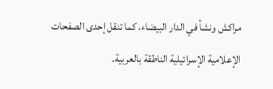مراكش ونشأ في الدار البيضاء، كما تنقل إحدى الصفحات الإعلامية الإسرائيلية الناطقة بالعربية.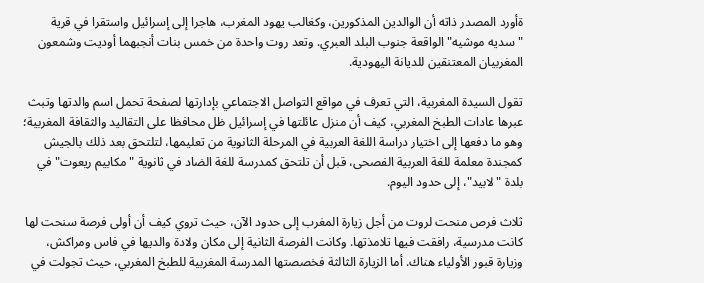ةأورد المصدر ذاته أن الوالدين المذكورين، وكغالب يهود المغرب، هاجرا إلى إسرائيل واستقرا في قرية "سديه موشيه" الواقعة جنوب البلد العبري. وتعد روت واحدة من خمس بنات أنجبهما أوديت وشمعون المغربيان المعتنقين للديانة اليهودية.

تقول السيدة المغربية، التي تعرف في مواقع التواصل الاجتماعي بإدارتها لصفحة تحمل اسم والدتها وتبث عبرها عادات الطبخ المغربي، كيف أن منزل عائلتها في إسرائيل ظل محافظا على التقاليد والثقافة المغربية؛ وهو ما دفعها إلى اختيار دراسة اللغة العربية في المرحلة الثانوية من تعليمها، لتلتحق بعد ذلك بالجيش كمجندة معلمة للغة العربية الفصحى، قبل أن تلتحق كمدرسة للغة الضاد في ثانوية "مكابيم ريعوت" في بلدة "لابيد"، إلى حدود اليوم.

ثلاث فرص منحت لروت من أجل زيارة المغرب إلى حدود الآن، حيث تروي كيف أن أولى فرصة سنحت لها كانت مدرسية، رافقت فيها تلامذتها. وكانت الفرصة الثانية إلى مكان ولادة والديها في فاس ومراكش، وزيارة قبور الأولياء هناك. أما الزيارة الثالثة فخصصتها المدرسة المغربية للطبخ المغربي، حيث تجولت في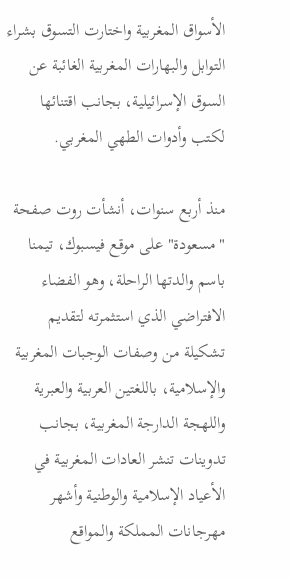الأسواق المغربية واختارت التسوق بشراء التوابل والبهارات المغربية الغائبة عن السوق الإسرائيلية، بجانب اقتنائها لكتب وأدوات الطهي المغربي.

منذ أربع سنوات، أنشأت روت صفحة "مسعودة" على موقع فيسبوك، تيمنا باسم والدتها الراحلة، وهو الفضاء الافتراضي الذي استثمرته لتقديم تشكيلة من وصفات الوجبات المغربية والإسلامية، باللغتين العربية والعبرية واللهجة الدارجة المغربية، بجانب تدوينات تنشر العادات المغربية في الأعياد الإسلامية والوطنية وأشهر مهرجانات المملكة والمواقع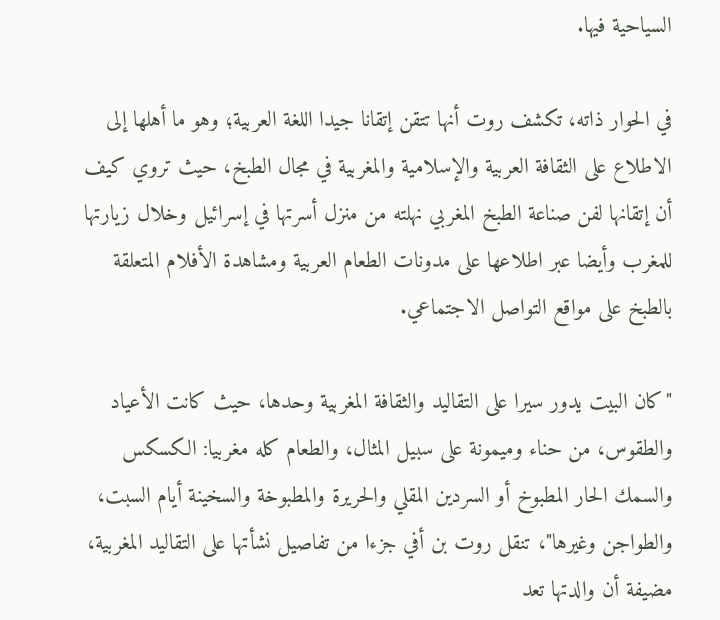السياحية فيها.

في الحوار ذاته، تكشف روت أنها تتقن إتقانا جيدا اللغة العربية؛ وهو ما أهلها إلى الاطلاع على الثقافة العربية والإسلامية والمغربية في مجال الطبخ، حيث تروي كيف أن إتقانها لفن صناعة الطبخ المغربي نهلته من منزل أسرتها في إسرائيل وخلال زيارتها للمغرب وأيضا عبر اطلاعها على مدونات الطعام العربية ومشاهدة الأفلام المتعلقة بالطبخ على مواقع التواصل الاجتماعي.

"كان البيت يدور سيرا على التقاليد والثقافة المغربية وحدها، حيث كانت الأعياد والطقوس، من حناء وميمونة على سبيل المثال، والطعام كله مغربيا: الكسكس والسمك الحار المطبوخ أو السردين المقلي والحريرة والمطبوخة والسخينة أيام السبت، والطواجن وغيرها"، تنقل روت بن أفي جزءا من تفاصيل نشأتها على التقاليد المغربية، مضيفة أن والدتها تعد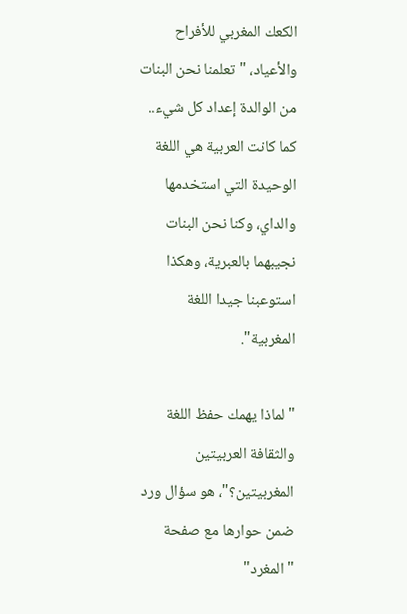الكعك المغربي للأفراح والأعياد، "تعلمنا نحن البنات من الوالدة إعداد كل شيء.. كما كانت العربية هي اللغة الوحيدة التي استخدمها والداي، وكنا نحن البنات نجيبهما بالعبرية، وهكذا استوعبنا جيدا اللغة المغربية".

"لماذا يهمك حفظ اللغة والثقافة العربيتين المغربيتين؟"، هو سؤال ورد ضمن حوارها مع صفحة "المغرد"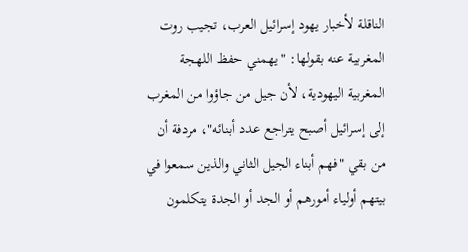الناقلة لأخبار يهود إسرائيل العرب، تجيب روت المغربية عنه بقولها: "يهمني حفظ اللهجة المغربية اليهودية، لأن جيل من جاؤوا من المغرب إلى إسرائيل أصبح يتراجع عدد أبنائه"، مردفة أن من بقي "فهم أبناء الجيل الثاني والذين سمعوا في بيتهم أولياء أمورهم أو الجد أو الجدة يتكلمون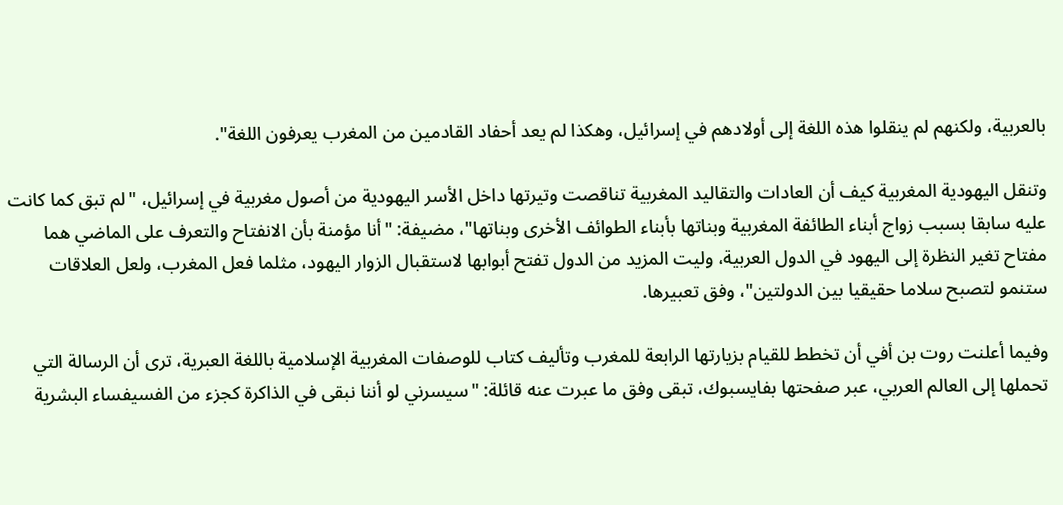بالعربية، ولكنهم لم ينقلوا هذه اللغة إلى أولادهم في إسرائيل، وهكذا لم يعد أحفاد القادمين من المغرب يعرفون اللغة".

وتنقل اليهودية المغربية كيف أن العادات والتقاليد المغربية تناقصت وتيرتها داخل الأسر اليهودية من أصول مغربية في إسرائيل، "لم تبق كما كانت عليه سابقا بسبب زواج أبناء الطائفة المغربية وبناتها بأبناء الطوائف الأخرى وبناتها"، مضيفة: "أنا مؤمنة بأن الانفتاح والتعرف على الماضي هما مفتاح تغير النظرة إلى اليهود في الدول العربية، وليت المزيد من الدول تفتح أبوابها لاستقبال الزوار اليهود، مثلما فعل المغرب، ولعل العلاقات ستنمو لتصبح سلاما حقيقيا بين الدولتين"، وفق تعبيرها.

وفيما أعلنت روت بن أفي أن تخطط للقيام بزيارتها الرابعة للمغرب وتأليف كتاب للوصفات المغربية الإسلامية باللغة العبرية، ترى أن الرسالة التي تحملها إلى العالم العربي، عبر صفحتها بفايسبوك، تبقى وفق ما عبرت عنه قائلة: "سيسرني لو أننا نبقى في الذاكرة كجزء من الفسيفساء البشرية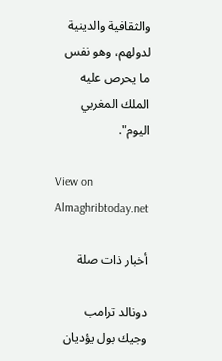والثقافية والدينية لدولهم، وهو نفس ما يحرص عليه الملك المغربي اليوم".

View on Almaghribtoday.net

أخبار ذات صلة

دونالد ترامب وجيك بول يؤديان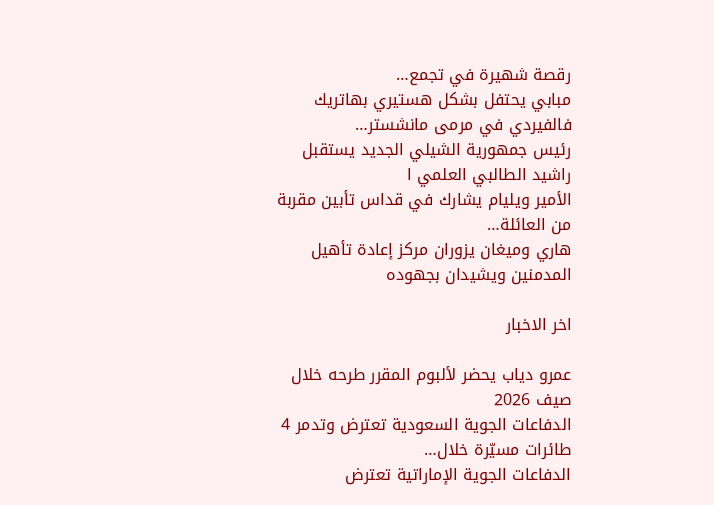رقصة شهيرة في تجمع…
مبابي يحتفل بشكل هستيري بهاتريك فالفيردي في مرمى مانشستر…
رئيس جمهورية الشيلي الجديد يستقبل راشيد الطالبي العلمي ا
الأمير ويليام يشارك في قداس تأبين مقربة من العائلة…
هاري وميغان يزوران مركز إعادة تأهيل المدمنين ويشيدان بجهوده

اخر الاخبار

عمرو دياب يحضر لألبوم المقرر طرحه خلال صيف 2026
الدفاعات الجوية السعودية تعترض وتدمر 4 طائرات مسيّرة خلال…
الدفاعات الجوية الإماراتية تعترض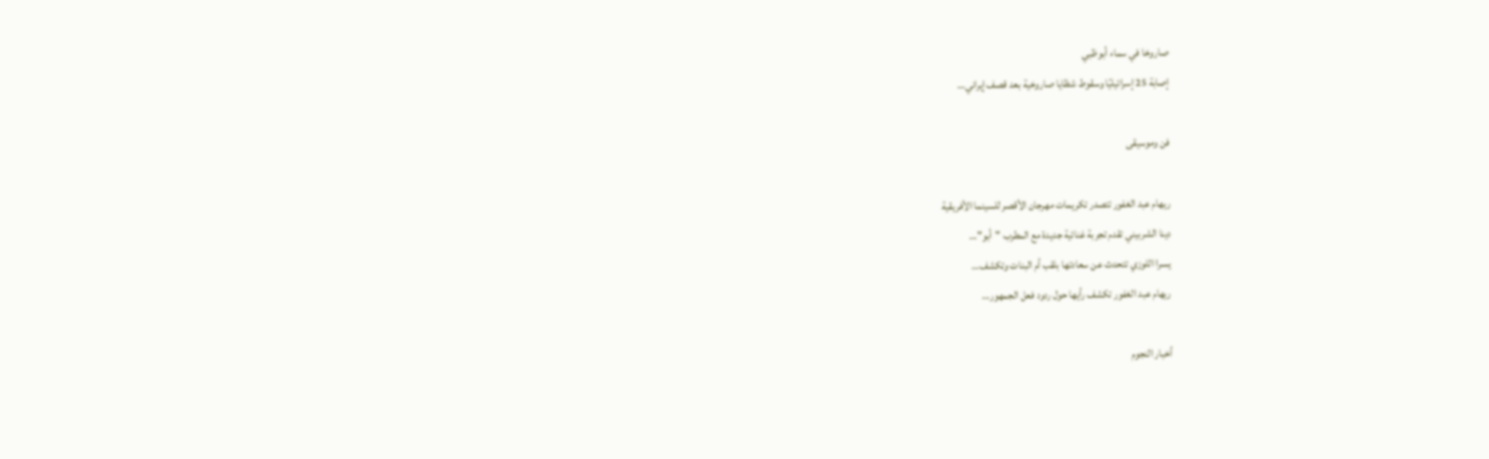صاروخا في سماء أبوظبي
إصابة 25 إسرائيليًا وسقوط شظايا صاروخية بعد قصف إيراني…

فن وموسيقى

ريهام عبد الغفور تتصدر تكريمات مهرجان الأقصر للسينما الأفريقية
دينا الشربيني تقدم تجربة غنائية جديدة مع المطرب "أبو"…
يسرا اللوزي تتحدث عن سعادتها بلقب أم البنات وتكشف…
ريهام عبد الغفور تكشف رأيها حول ردود فعل الجمهور…

أخبار النجوم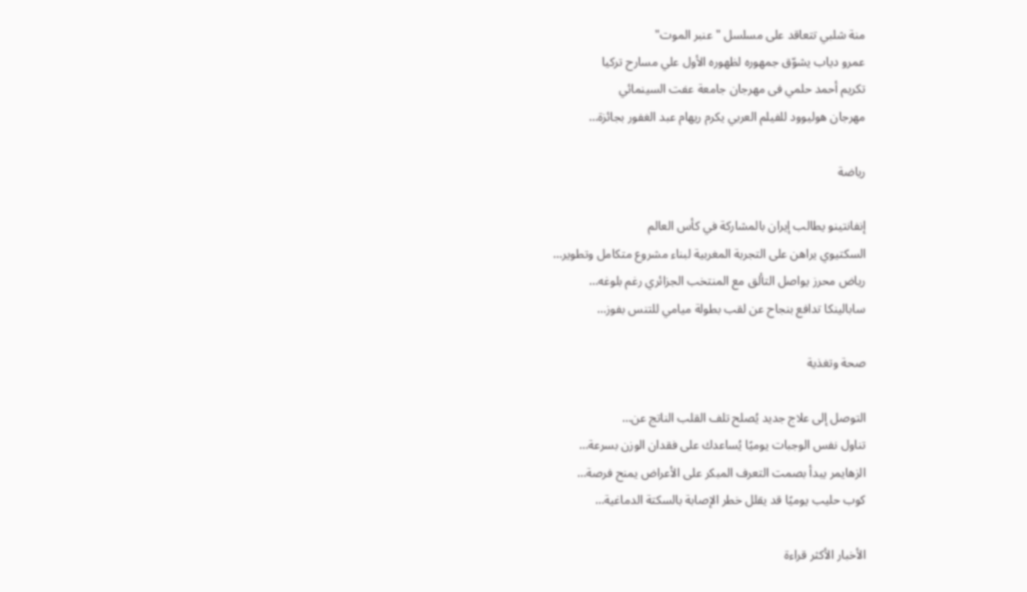منة شلبي تتعاقد على مسلسل "عنبر الموت"
عمرو دياب يشوّق جمهوره لظهوره الأول علي مسارح تركيا
تكريم أحمد حلمي فى مهرجان جامعة عفت السينمائي
مهرجان هوليوود للفيلم العربي يكرم ريهام عبد الغفور بجائزة…

رياضة

إنفانتينو يطالب إيران بالمشاركة في كأس العالم
السكتيوي يراهن على التجربة المغربية لبناء مشروع متكامل وتطوير…
رياض محرز يواصل التألق مع المنتخب الجزائري رغم بلوغه…
سابالينكا تدافع بنجاح عن لقب بطولة ميامي للتنس بفوز…

صحة وتغذية

التوصل إلى علاج جديد يُصلح تلف القلب الناتج عن…
تناول نفس الوجبات يوميًا يُساعدك على فقدان الوزن بسرعة…
الزهايمر يبدأ بصمت التعرف المبكر على الأعراض يمنح فرصة…
كوب حليب يوميًا قد يقلل خطر الإصابة بالسكتة الدماغية…

الأخبار الأكثر قراءة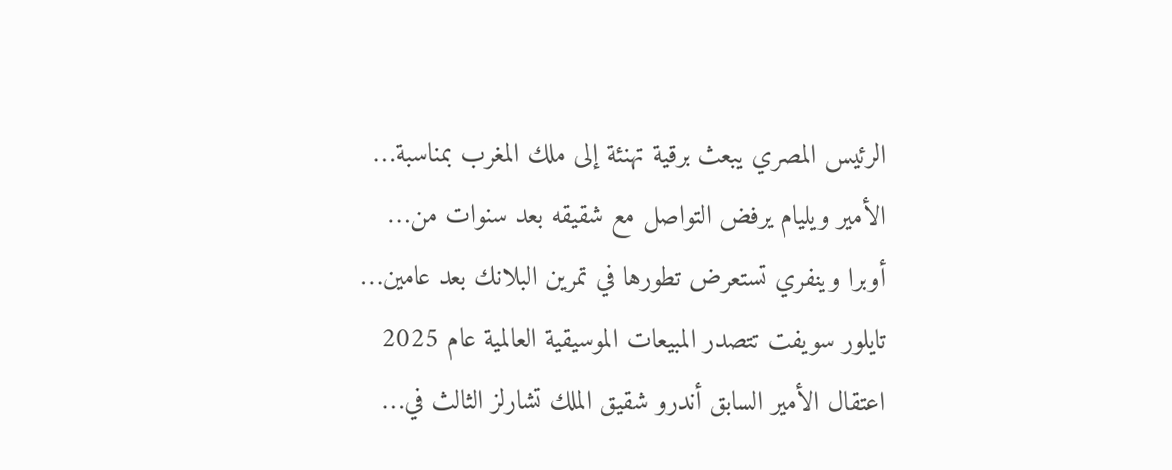الرئيس المصري يبعث برقية تهنئة إلى ملك المغرب بمناسبة…
الأمير ويليام يرفض التواصل مع شقيقه بعد سنوات من…
أوبرا وينفري تستعرض تطورها في تمرين البلانك بعد عامين…
تايلور سويفت تتصدر المبيعات الموسيقية العالمية عام 2025
اعتقال الأمير السابق أندرو شقيق الملك تشارلز الثالث في…